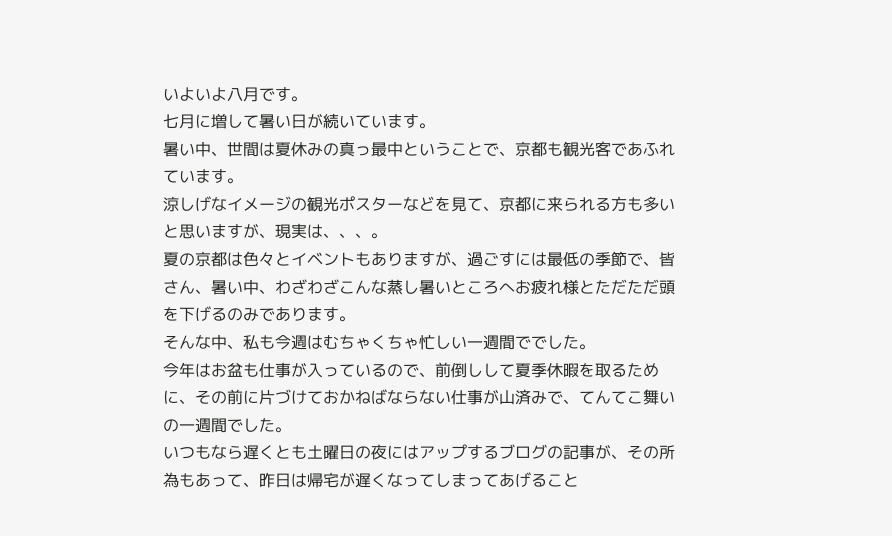いよいよ八月です。
七月に増して暑い日が続いています。
暑い中、世間は夏休みの真っ最中ということで、京都も観光客であふれています。
涼しげなイメージの観光ポスターなどを見て、京都に来られる方も多いと思いますが、現実は、、、。
夏の京都は色々とイベントもありますが、過ごすには最低の季節で、皆さん、暑い中、わざわざこんな蒸し暑いところへお疲れ様とただただ頭を下げるのみであります。
そんな中、私も今週はむちゃくちゃ忙しい一週間ででした。
今年はお盆も仕事が入っているので、前倒しして夏季休暇を取るために、その前に片づけておかねばならない仕事が山済みで、てんてこ舞いの一週間でした。
いつもなら遅くとも土曜日の夜にはアップするブログの記事が、その所為もあって、昨日は帰宅が遅くなってしまってあげること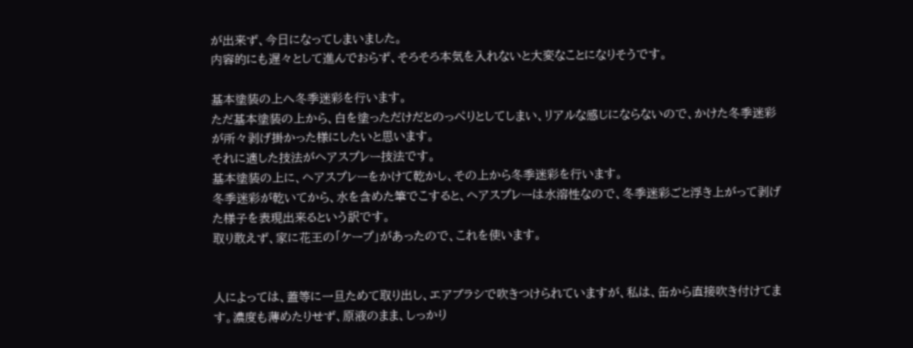が出来ず、今日になってしまいました。
内容的にも遅々として進んでおらず、そろそろ本気を入れないと大変なことになりそうです。

基本塗装の上へ冬季迷彩を行います。
ただ基本塗装の上から、白を塗っただけだとのっぺりとしてしまい、リアルな感じにならないので、かけた冬季迷彩が所々剥げ掛かった様にしたいと思います。
それに適した技法がヘアスプレー技法です。
基本塗装の上に、ヘアスプレーをかけて乾かし、その上から冬季迷彩を行います。
冬季迷彩が乾いてから、水を含めた筆でこすると、ヘアスプレーは水溶性なので、冬季迷彩ごと浮き上がって剥げた様子を表現出来るという訳です。
取り敢えず、家に花王の「ケープ」があったので、これを使います。


人によっては、蓋等に一旦ためて取り出し、エアブラシで吹きつけられていますが、私は、缶から直接吹き付けてます。濃度も薄めたりせず、原液のまま、しっかり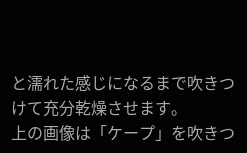と濡れた感じになるまで吹きつけて充分乾燥させます。
上の画像は「ケープ」を吹きつ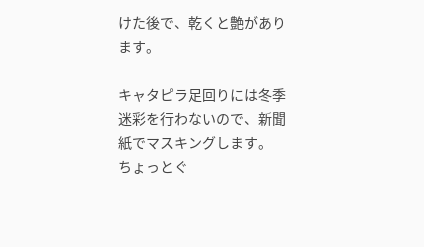けた後で、乾くと艶があります。

キャタピラ足回りには冬季迷彩を行わないので、新聞紙でマスキングします。
ちょっとぐ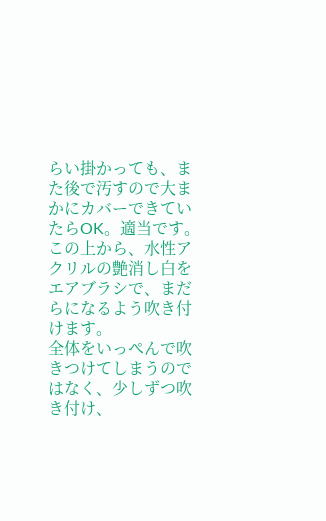らい掛かっても、また後で汚すので大まかにカバーできていたらOK。適当です。
この上から、水性アクリルの艶消し白をエアブラシで、まだらになるよう吹き付けます。
全体をいっぺんで吹きつけてしまうのではなく、少しずつ吹き付け、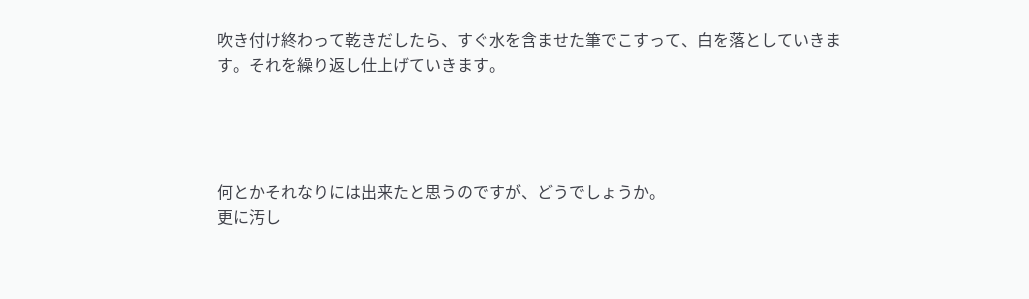吹き付け終わって乾きだしたら、すぐ水を含ませた筆でこすって、白を落としていきます。それを繰り返し仕上げていきます。




何とかそれなりには出来たと思うのですが、どうでしょうか。
更に汚し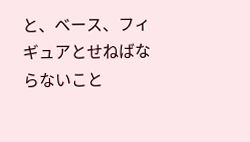と、ベース、フィギュアとせねばならないこと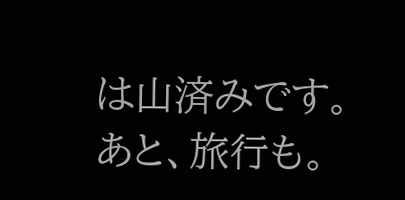は山済みです。
あと、旅行も。